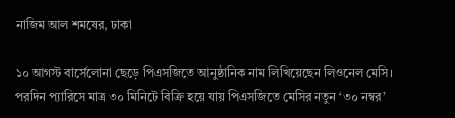নাজিম আল শমষের, ঢাকা

১০ আগস্ট বার্সেলোনা ছেড়ে পিএসজিতে আনুষ্ঠানিক নাম লিখিয়েছেন লিওনেল মেসি। পরদিন প্যারিসে মাত্র ৩০ মিনিটে বিক্রি হয়ে যায় পিএসজিতে মেসির নতুন ‘৩০ নম্বর’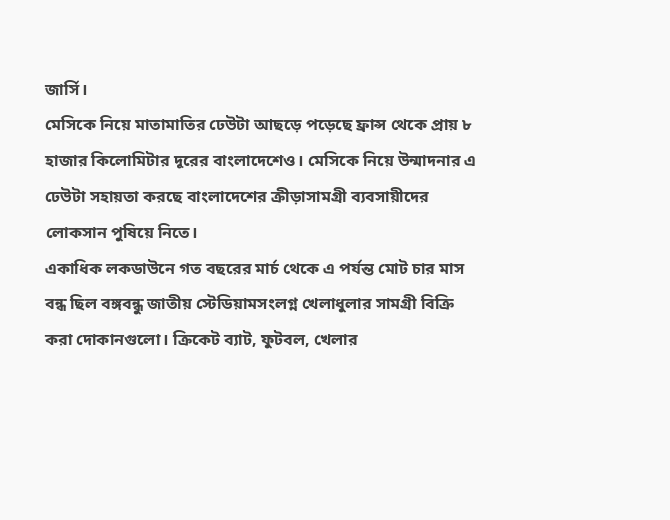জার্সি।
মেসিকে নিয়ে মাতামাতির ঢেউটা আছড়ে পড়েছে ফ্রান্স থেকে প্রায় ৮ হাজার কিলোমিটার দূরের বাংলাদেশেও। মেসিকে নিয়ে উন্মাদনার এ ঢেউটা সহায়তা করছে বাংলাদেশের ক্রীড়াসামগ্রী ব্যবসায়ীদের লোকসান পুষিয়ে নিতে।
একাধিক লকডাউনে গত বছরের মার্চ থেকে এ পর্যন্ত মোট চার মাস বন্ধ ছিল বঙ্গবন্ধু জাতীয় স্টেডিয়ামসংলগ্ন খেলাধুলার সামগ্রী বিক্রি করা দোকানগুলো। ক্রিকেট ব্যাট, ফুটবল, খেলার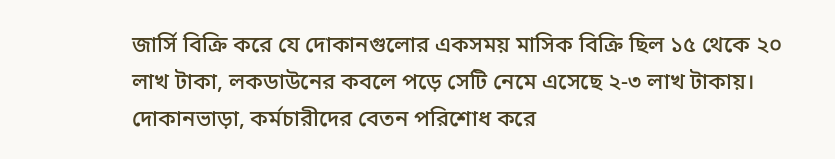জার্সি বিক্রি করে যে দোকানগুলোর একসময় মাসিক বিক্রি ছিল ১৫ থেকে ২০ লাখ টাকা, লকডাউনের কবলে পড়ে সেটি নেমে এসেছে ২-৩ লাখ টাকায়। দোকানভাড়া, কর্মচারীদের বেতন পরিশোধ করে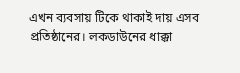এখন ব্যবসায় টিকে থাকাই দায় এসব প্রতিষ্ঠানের। লকডাউনের ধাক্কা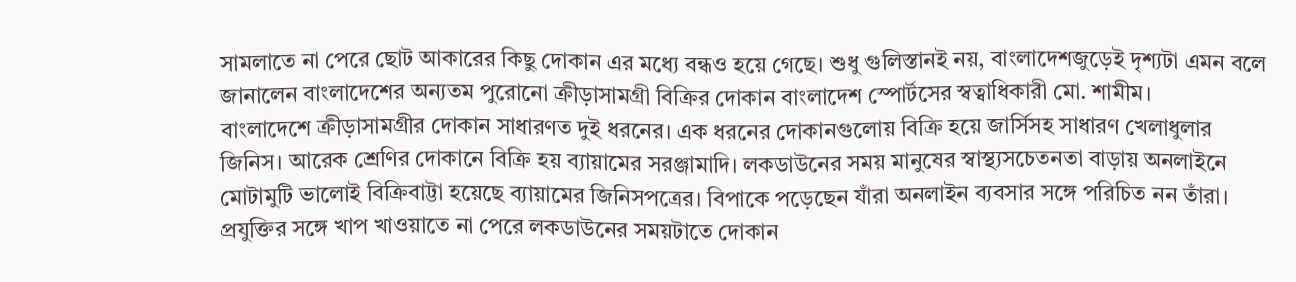সামলাতে না পেরে ছোট আকারের কিছু দোকান এর মধ্যে বন্ধও হয়ে গেছে। শুধু গুলিস্তানই নয়, বাংলাদেশজুড়েই দৃশ্যটা এমন বলে জানালেন বাংলাদেশের অন্যতম পুরোনো ক্রীড়াসামগ্রী বিক্রির দোকান বাংলাদেশ স্পোর্টসের স্বত্বাধিকারী মো. শামীম।
বাংলাদেশে ক্রীড়াসামগ্রীর দোকান সাধারণত দুই ধরনের। এক ধরনের দোকানগুলোয় বিক্রি হয়ে জার্সিসহ সাধারণ খেলাধুলার জিনিস। আরেক শ্রেণির দোকানে বিক্রি হয় ব্যায়ামের সরঞ্জামাদি। লকডাউনের সময় মানুষের স্বাস্থ্যসচেতনতা বাড়ায় অনলাইনে মোটামুটি ভালোই বিক্রিবাট্টা হয়েছে ব্যায়ামের জিনিসপত্রের। বিপাকে পড়েছেন যাঁরা অনলাইন ব্যবসার সঙ্গে পরিচিত নন তাঁরা। প্রযুক্তির সঙ্গে খাপ খাওয়াতে না পেরে লকডাউনের সময়টাতে দোকান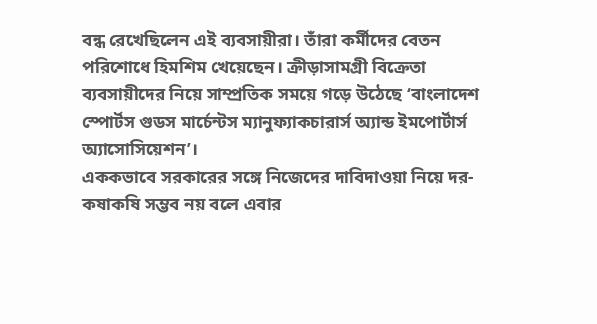বন্ধ রেখেছিলেন এই ব্যবসায়ীরা। তাঁরা কর্মীদের বেতন পরিশোধে হিমশিম খেয়েছেন। ক্রীড়াসামগ্রী বিক্রেতা ব্যবসায়ীদের নিয়ে সাম্প্রতিক সময়ে গড়ে উঠেছে ‘বাংলাদেশ স্পোর্টস গুডস মার্চেন্টস ম্যানুফ্যাকচারার্স অ্যান্ড ইমপোর্টার্স অ্যাসোসিয়েশন’।
এককভাবে সরকারের সঙ্গে নিজেদের দাবিদাওয়া নিয়ে দর-কষাকষি সম্ভব নয় বলে এবার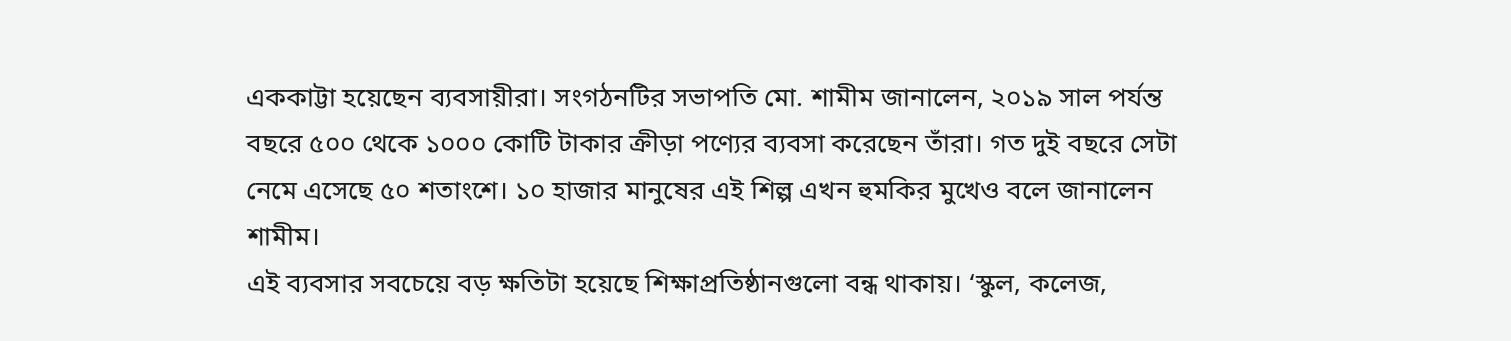এককাট্টা হয়েছেন ব্যবসায়ীরা। সংগঠনটির সভাপতি মো. শামীম জানালেন, ২০১৯ সাল পর্যন্ত বছরে ৫০০ থেকে ১০০০ কোটি টাকার ক্রীড়া পণ্যের ব্যবসা করেছেন তাঁরা। গত দুই বছরে সেটা নেমে এসেছে ৫০ শতাংশে। ১০ হাজার মানুষের এই শিল্প এখন হুমকির মুখেও বলে জানালেন শামীম।
এই ব্যবসার সবচেয়ে বড় ক্ষতিটা হয়েছে শিক্ষাপ্রতিষ্ঠানগুলো বন্ধ থাকায়। ‘স্কুল, কলেজ,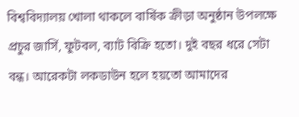বিশ্ববিদ্যালয় খোলা থাকলে বার্ষিক ক্রীড়া অনুষ্ঠান উপলক্ষে প্রচুর জার্সি, ফুটবল, ব্যাট বিক্রি হতো। দুই বছর ধরে সেটা বন্ধ। আরেকটা লকডাউন হলে হয়তো আমাদের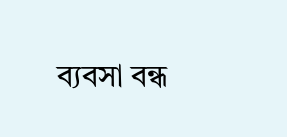ব্যবসা বন্ধ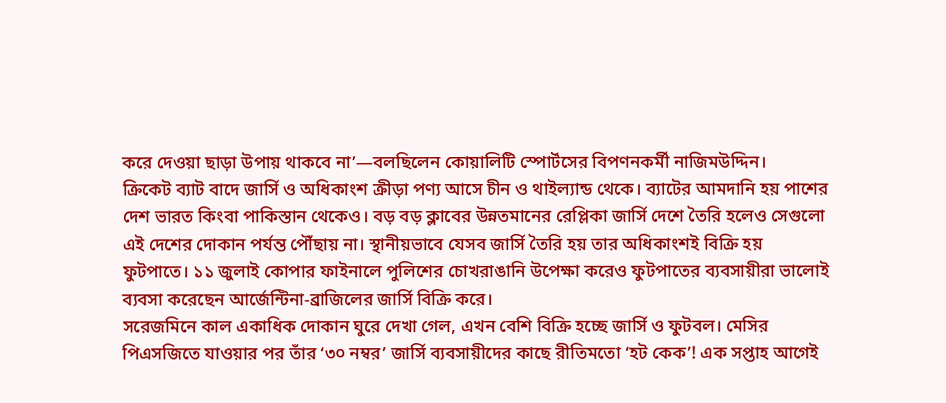করে দেওয়া ছাড়া উপায় থাকবে না’—বলছিলেন কোয়ালিটি স্পোর্টসের বিপণনকর্মী নাজিমউদ্দিন।
ক্রিকেট ব্যাট বাদে জার্সি ও অধিকাংশ ক্রীড়া পণ্য আসে চীন ও থাইল্যান্ড থেকে। ব্যাটের আমদানি হয় পাশের দেশ ভারত কিংবা পাকিস্তান থেকেও। বড় বড় ক্লাবের উন্নতমানের রেপ্লিকা জার্সি দেশে তৈরি হলেও সেগুলো এই দেশের দোকান পর্যন্ত পৌঁছায় না। স্থানীয়ভাবে যেসব জার্সি তৈরি হয় তার অধিকাংশই বিক্রি হয় ফুটপাতে। ১১ জুলাই কোপার ফাইনালে পুলিশের চোখরাঙানি উপেক্ষা করেও ফুটপাতের ব্যবসায়ীরা ভালোই ব্যবসা করেছেন আর্জেন্টিনা-ব্রাজিলের জার্সি বিক্রি করে।
সরেজমিনে কাল একাধিক দোকান ঘুরে দেখা গেল, এখন বেশি বিক্রি হচ্ছে জার্সি ও ফুটবল। মেসির পিএসজিতে যাওয়ার পর তাঁর ‘৩০ নম্বর’ জার্সি ব্যবসায়ীদের কাছে রীতিমতো ‘হট কেক’! এক সপ্তাহ আগেই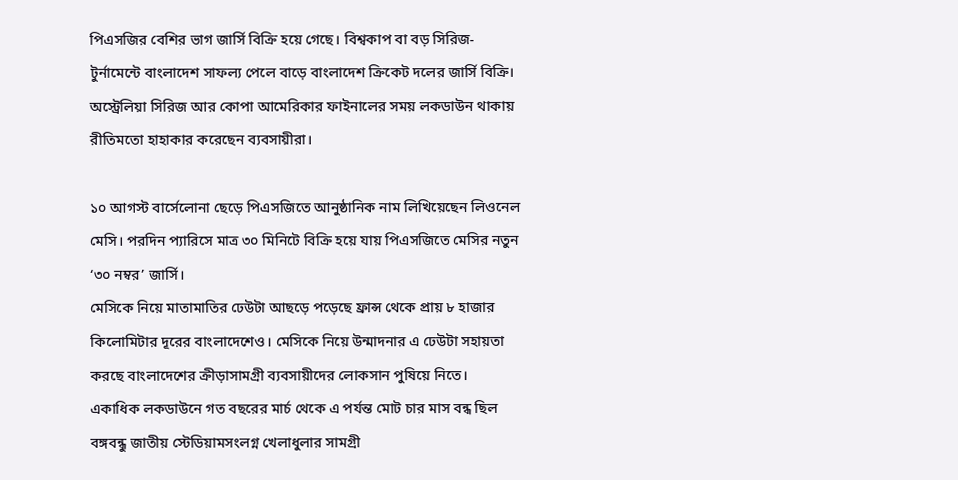পিএসজির বেশির ভাগ জার্সি বিক্রি হয়ে গেছে। বিশ্বকাপ বা বড় সিরিজ-টুর্নামেন্টে বাংলাদেশ সাফল্য পেলে বাড়ে বাংলাদেশ ক্রিকেট দলের জার্সি বিক্রি। অস্ট্রেলিয়া সিরিজ আর কোপা আমেরিকার ফাইনালের সময় লকডাউন থাকায় রীতিমতো হাহাকার করেছেন ব্যবসায়ীরা।

১০ আগস্ট বার্সেলোনা ছেড়ে পিএসজিতে আনুষ্ঠানিক নাম লিখিয়েছেন লিওনেল মেসি। পরদিন প্যারিসে মাত্র ৩০ মিনিটে বিক্রি হয়ে যায় পিএসজিতে মেসির নতুন ‘৩০ নম্বর’ জার্সি।
মেসিকে নিয়ে মাতামাতির ঢেউটা আছড়ে পড়েছে ফ্রান্স থেকে প্রায় ৮ হাজার কিলোমিটার দূরের বাংলাদেশেও। মেসিকে নিয়ে উন্মাদনার এ ঢেউটা সহায়তা করছে বাংলাদেশের ক্রীড়াসামগ্রী ব্যবসায়ীদের লোকসান পুষিয়ে নিতে।
একাধিক লকডাউনে গত বছরের মার্চ থেকে এ পর্যন্ত মোট চার মাস বন্ধ ছিল বঙ্গবন্ধু জাতীয় স্টেডিয়ামসংলগ্ন খেলাধুলার সামগ্রী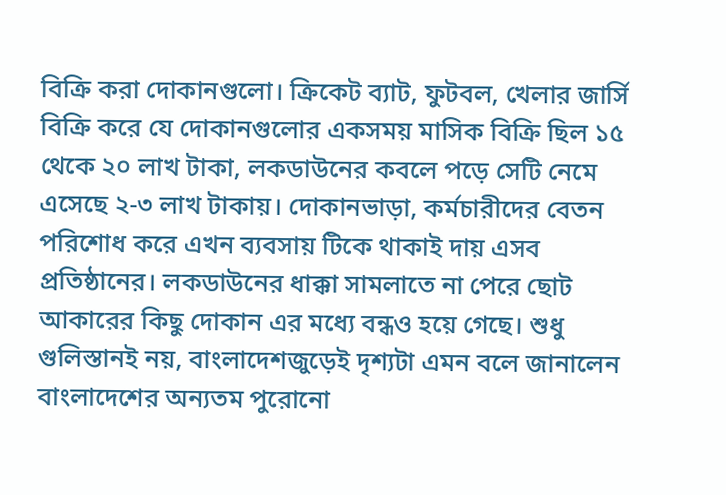বিক্রি করা দোকানগুলো। ক্রিকেট ব্যাট, ফুটবল, খেলার জার্সি বিক্রি করে যে দোকানগুলোর একসময় মাসিক বিক্রি ছিল ১৫ থেকে ২০ লাখ টাকা, লকডাউনের কবলে পড়ে সেটি নেমে এসেছে ২-৩ লাখ টাকায়। দোকানভাড়া, কর্মচারীদের বেতন পরিশোধ করে এখন ব্যবসায় টিকে থাকাই দায় এসব প্রতিষ্ঠানের। লকডাউনের ধাক্কা সামলাতে না পেরে ছোট আকারের কিছু দোকান এর মধ্যে বন্ধও হয়ে গেছে। শুধু গুলিস্তানই নয়, বাংলাদেশজুড়েই দৃশ্যটা এমন বলে জানালেন বাংলাদেশের অন্যতম পুরোনো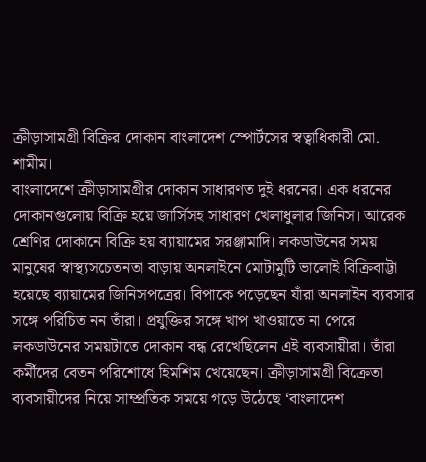ক্রীড়াসামগ্রী বিক্রির দোকান বাংলাদেশ স্পোর্টসের স্বত্বাধিকারী মো. শামীম।
বাংলাদেশে ক্রীড়াসামগ্রীর দোকান সাধারণত দুই ধরনের। এক ধরনের দোকানগুলোয় বিক্রি হয়ে জার্সিসহ সাধারণ খেলাধুলার জিনিস। আরেক শ্রেণির দোকানে বিক্রি হয় ব্যায়ামের সরঞ্জামাদি। লকডাউনের সময় মানুষের স্বাস্থ্যসচেতনতা বাড়ায় অনলাইনে মোটামুটি ভালোই বিক্রিবাট্টা হয়েছে ব্যায়ামের জিনিসপত্রের। বিপাকে পড়েছেন যাঁরা অনলাইন ব্যবসার সঙ্গে পরিচিত নন তাঁরা। প্রযুক্তির সঙ্গে খাপ খাওয়াতে না পেরে লকডাউনের সময়টাতে দোকান বন্ধ রেখেছিলেন এই ব্যবসায়ীরা। তাঁরা কর্মীদের বেতন পরিশোধে হিমশিম খেয়েছেন। ক্রীড়াসামগ্রী বিক্রেতা ব্যবসায়ীদের নিয়ে সাম্প্রতিক সময়ে গড়ে উঠেছে ‘বাংলাদেশ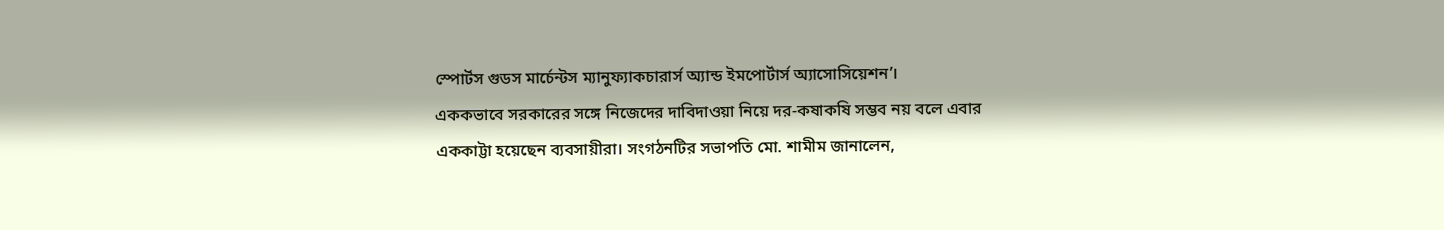স্পোর্টস গুডস মার্চেন্টস ম্যানুফ্যাকচারার্স অ্যান্ড ইমপোর্টার্স অ্যাসোসিয়েশন’।
এককভাবে সরকারের সঙ্গে নিজেদের দাবিদাওয়া নিয়ে দর-কষাকষি সম্ভব নয় বলে এবার এককাট্টা হয়েছেন ব্যবসায়ীরা। সংগঠনটির সভাপতি মো. শামীম জানালেন,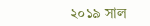২০১৯ সাল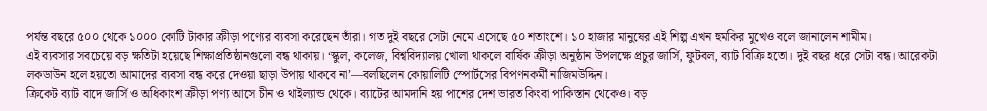পর্যন্ত বছরে ৫০০ থেকে ১০০০ কোটি টাকার ক্রীড়া পণ্যের ব্যবসা করেছেন তাঁরা। গত দুই বছরে সেটা নেমে এসেছে ৫০ শতাংশে। ১০ হাজার মানুষের এই শিল্প এখন হুমকির মুখেও বলে জানালেন শামীম।
এই ব্যবসার সবচেয়ে বড় ক্ষতিটা হয়েছে শিক্ষাপ্রতিষ্ঠানগুলো বন্ধ থাকায়। ‘স্কুল, কলেজ, বিশ্ববিদ্যালয় খোলা থাকলে বার্ষিক ক্রীড়া অনুষ্ঠান উপলক্ষে প্রচুর জার্সি, ফুটবল, ব্যাট বিক্রি হতো। দুই বছর ধরে সেটা বন্ধ। আরেকটা লকডাউন হলে হয়তো আমাদের ব্যবসা বন্ধ করে দেওয়া ছাড়া উপায় থাকবে না’—বলছিলেন কোয়ালিটি স্পোর্টসের বিপণনকর্মী নাজিমউদ্দিন।
ক্রিকেট ব্যাট বাদে জার্সি ও অধিকাংশ ক্রীড়া পণ্য আসে চীন ও থাইল্যান্ড থেকে। ব্যাটের আমদানি হয় পাশের দেশ ভারত কিংবা পাকিস্তান থেকেও। বড়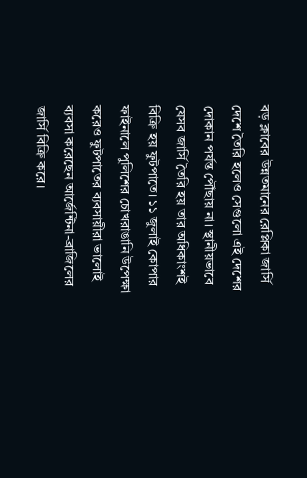বড় ক্লাবের উন্নতমানের রেপ্লিকা জার্সি দেশে তৈরি হলেও সেগুলো এই দেশের দোকান পর্যন্ত পৌঁছায় না। স্থানীয়ভাবে যেসব জার্সি তৈরি হয় তার অধিকাংশই বিক্রি হয় ফুটপাতে। ১১ জুলাই কোপার ফাইনালে পুলিশের চোখরাঙানি উপেক্ষা করেও ফুটপাতের ব্যবসায়ীরা ভালোই ব্যবসা করেছেন আর্জেন্টিনা-ব্রাজিলের জার্সি বিক্রি করে।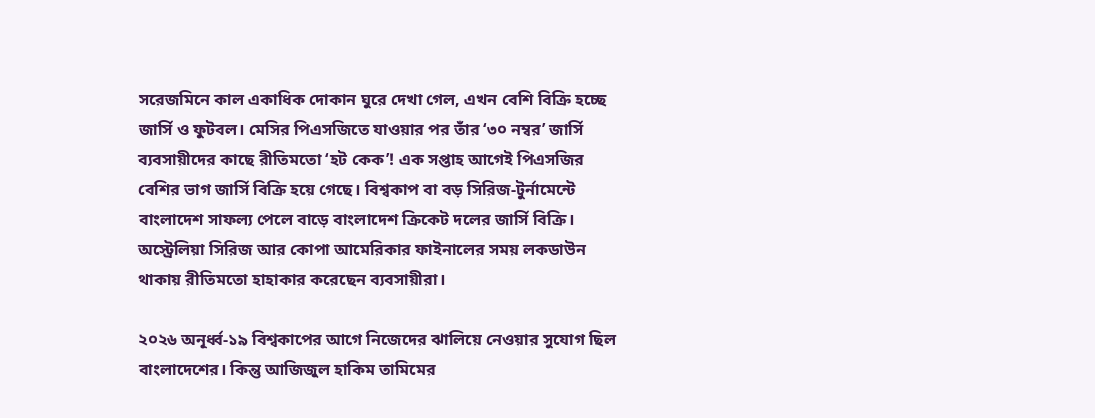সরেজমিনে কাল একাধিক দোকান ঘুরে দেখা গেল, এখন বেশি বিক্রি হচ্ছে জার্সি ও ফুটবল। মেসির পিএসজিতে যাওয়ার পর তাঁর ‘৩০ নম্বর’ জার্সি ব্যবসায়ীদের কাছে রীতিমতো ‘হট কেক’! এক সপ্তাহ আগেই পিএসজির বেশির ভাগ জার্সি বিক্রি হয়ে গেছে। বিশ্বকাপ বা বড় সিরিজ-টুর্নামেন্টে বাংলাদেশ সাফল্য পেলে বাড়ে বাংলাদেশ ক্রিকেট দলের জার্সি বিক্রি। অস্ট্রেলিয়া সিরিজ আর কোপা আমেরিকার ফাইনালের সময় লকডাউন থাকায় রীতিমতো হাহাকার করেছেন ব্যবসায়ীরা।

২০২৬ অনূর্ধ্ব-১৯ বিশ্বকাপের আগে নিজেদের ঝালিয়ে নেওয়ার সুযোগ ছিল বাংলাদেশের। কিন্তু আজিজুল হাকিম তামিমের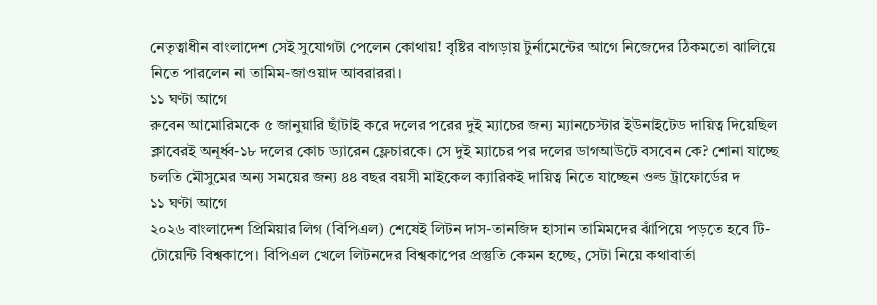নেতৃত্বাধীন বাংলাদেশ সেই সুযোগটা পেলেন কোথায়! বৃষ্টির বাগড়ায় টুর্নামেন্টের আগে নিজেদের ঠিকমতো ঝালিয়ে নিতে পারলেন না তামিম-জাওয়াদ আবরাররা।
১১ ঘণ্টা আগে
রুবেন আমোরিমকে ৫ জানুয়ারি ছাঁটাই করে দলের পরের দুই ম্যাচের জন্য ম্যানচেস্টার ইউনাইটেড দায়িত্ব দিয়েছিল ক্লাবেরই অনূর্ধ্ব-১৮ দলের কোচ ড্যারেন ফ্লেচারকে। সে দুই ম্যাচের পর দলের ডাগআউটে বসবেন কে? শোনা যাচ্ছে চলতি মৌসুমের অন্য সময়ের জন্য ৪৪ বছর বয়সী মাইকেল ক্যারিকই দায়িত্ব নিতে যাচ্ছেন ওল্ড ট্রাফোর্ডের দ
১১ ঘণ্টা আগে
২০২৬ বাংলাদেশ প্রিমিয়ার লিগ (বিপিএল) শেষেই লিটন দাস-তানজিদ হাসান তামিমদের ঝাঁপিয়ে পড়তে হবে টি-টোয়েন্টি বিশ্বকাপে। বিপিএল খেলে লিটনদের বিশ্বকাপের প্রস্তুতি কেমন হচ্ছে, সেটা নিয়ে কথাবার্তা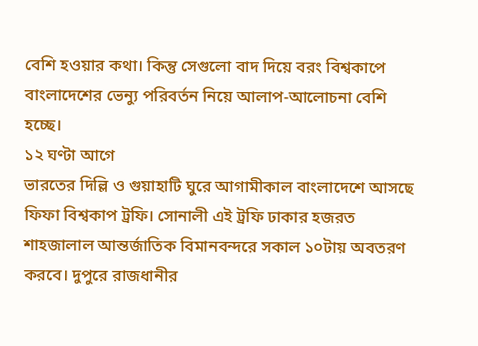বেশি হওয়ার কথা। কিন্তু সেগুলো বাদ দিয়ে বরং বিশ্বকাপে বাংলাদেশের ভেন্যু পরিবর্তন নিয়ে আলাপ-আলোচনা বেশি হচ্ছে।
১২ ঘণ্টা আগে
ভারতের দিল্লি ও গুয়াহাটি ঘুরে আগামীকাল বাংলাদেশে আসছে ফিফা বিশ্বকাপ ট্রফি। সোনালী এই ট্রফি ঢাকার হজরত শাহজালাল আন্তর্জাতিক বিমানবন্দরে সকাল ১০টায় অবতরণ করবে। দুপুরে রাজধানীর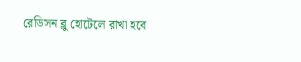রেডিসন ব্লু হোটেলে রাখা হবে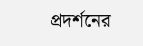প্রদর্শনের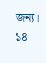জন্য।
১৪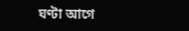ঘণ্টা আগে